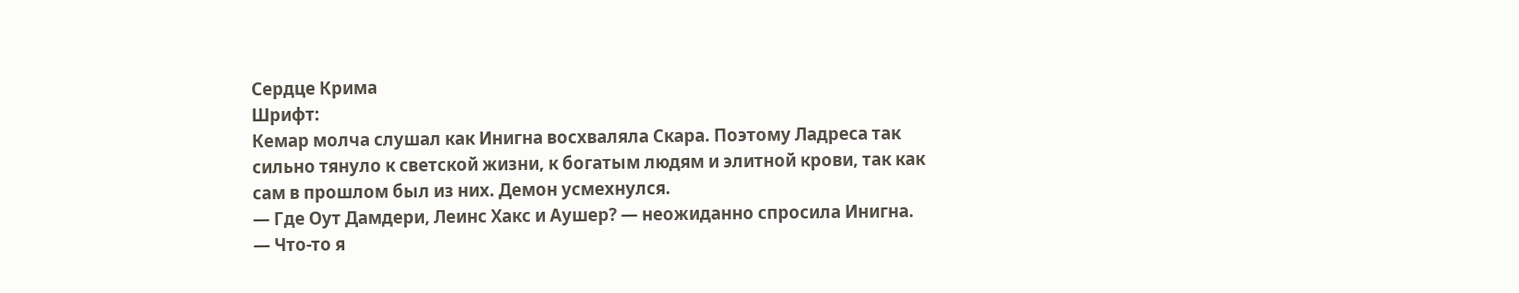Сердце Крима
Шрифт:
Кемар молча слушал как Инигна восхваляла Скара. Поэтому Ладреса так сильно тянуло к светской жизни, к богатым людям и элитной крови, так как сам в прошлом был из них. Демон усмехнулся.
— Где Оут Дамдери, Леинс Хакс и Аушер? — неожиданно спросила Инигна.
— Что-то я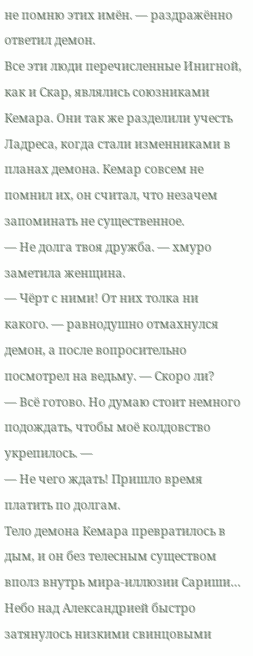не помню этих имён. — раздражённо ответил демон.
Все эти люди перечисленные Инигной, как и Скар, являлись союзниками Кемара. Они так же разделили учесть Ладреса, когда стали изменниками в планах демона. Кемар совсем не помнил их, он считал, что незачем запоминать не существенное.
— Не долга твоя дружба. — хмуро заметила женщина.
— Чёрт с ними! От них толка ни какого. — равнодушно отмахнулся демон, а после вопросительно посмотрел на ведьму. — Скоро ли?
— Всё готово. Но думаю стоит немного подождать, чтобы моё колдовство укрепилось. —
— Не чего ждать! Пришло время платить по долгам.
Тело демона Кемара превратилось в дым, и он без телесным существом вполз внутрь мира-иллюзии Сариши…
Небо над Александрией быстро затянулось низкими свинцовыми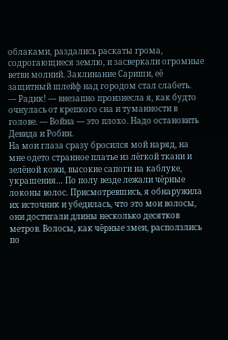облаками, раздались раскаты грома, содрогающиеся землю, и засверкали огромные ветви молний. Заклинание Сариши, её защитный шлейф над городом стал слабеть.
— Радик! — внезапно произнесла я, как будто очнулась от крепкого сна и туманности в голове. — Война — это плохо. Надо остановить Девида и Робин.
На мои глаза сразу бросился мой наряд, на мне одето странное платье из лёгкой ткани и зелёной кожи, высокие сапоги на каблуке, украшения… По полу везде лежали чёрные локоны волос. Присмотревшись, я обнаружила их источник и убедилась, что это мои волосы, они достигали длины несколько десятков метров. Волосы, как чёрные змеи, расползлись по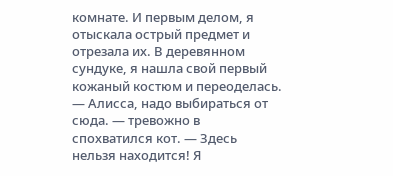комнате. И первым делом, я отыскала острый предмет и отрезала их. В деревянном сундуке, я нашла свой первый кожаный костюм и переоделась.
— Алисса, надо выбираться от сюда. — тревожно в спохватился кот. — Здесь нельзя находится! Я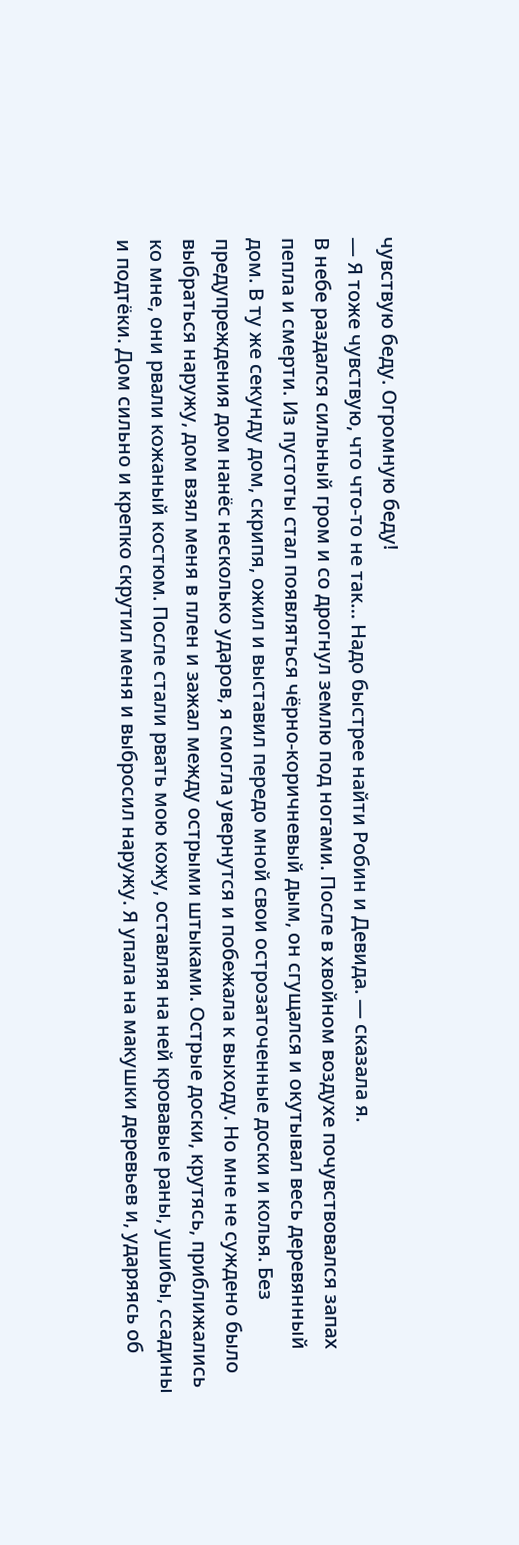чувствую беду. Огромную беду!
— Я тоже чувствую, что что-то не так… Надо быстрее найти Робин и Девида. — сказала я.
В небе раздался сильный гром и со дрогнул землю под ногами. После в хвойном воздухе почувствовался запах пепла и смерти. Из пустоты стал появляться чёрно-коричневый дым, он сгущался и окутывал весь деревянный дом. В ту же секунду дом, скрипя, ожил и выставил передо мной свои острозаточенные доски и колья. Без предупреждения дом нанёс несколько ударов, я смогла увернутся и побежала к выходу. Но мне не суждено было выбраться наружу, дом взял меня в плен и зажал между острыми штыками. Острые доски, крутясь, приближались ко мне, они рвали кожаный костюм. После стали рвать мою кожу, оставляя на ней кровавые раны, ушибы, ссадины и подтёки. Дом сильно и крепко скрутил меня и выбросил наружу. Я упала на макушки деревьев и, ударяясь об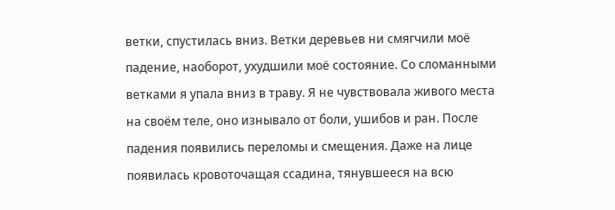ветки, спустилась вниз. Ветки деревьев ни смягчили моё падение, наоборот, ухудшили моё состояние. Со сломанными ветками я упала вниз в траву. Я не чувствовала живого места на своём теле, оно изнывало от боли, ушибов и ран. После падения появились переломы и смещения. Даже на лице появилась кровоточащая ссадина, тянувшееся на всю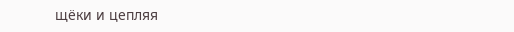щёки и цепляя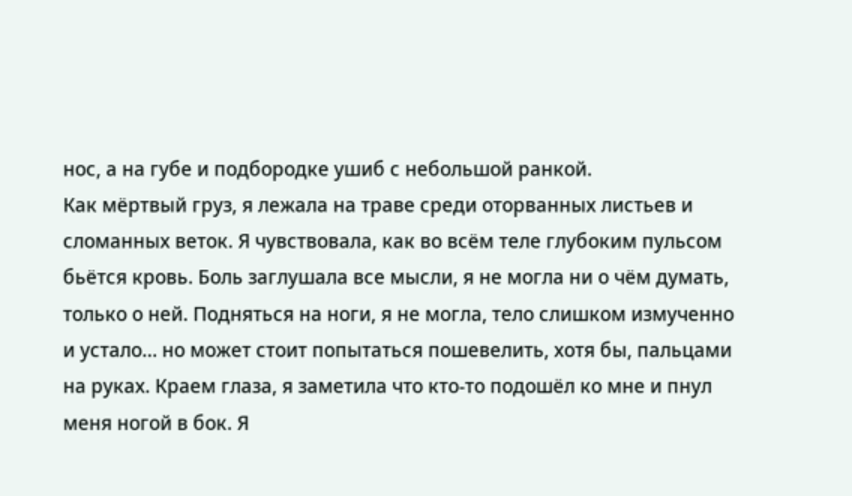нос, а на губе и подбородке ушиб с небольшой ранкой.
Как мёртвый груз, я лежала на траве среди оторванных листьев и сломанных веток. Я чувствовала, как во всём теле глубоким пульсом бьётся кровь. Боль заглушала все мысли, я не могла ни о чём думать, только о ней. Подняться на ноги, я не могла, тело слишком измученно и устало… но может стоит попытаться пошевелить, хотя бы, пальцами на руках. Краем глаза, я заметила что кто-то подошёл ко мне и пнул меня ногой в бок. Я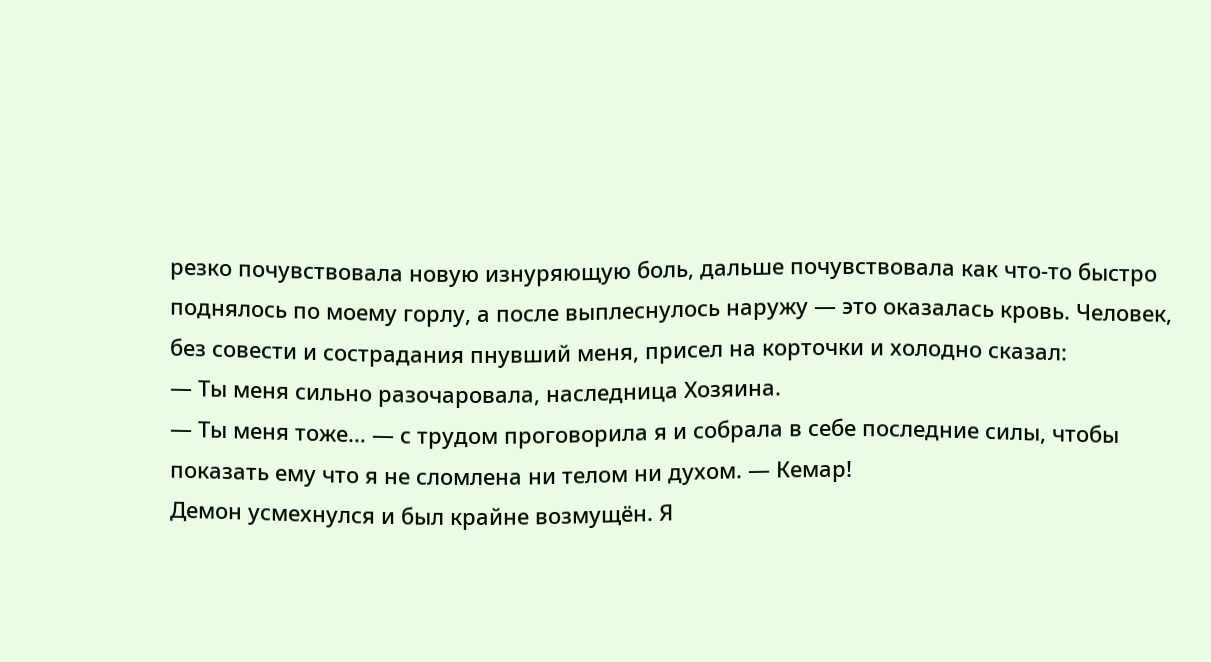резко почувствовала новую изнуряющую боль, дальше почувствовала как что-то быстро поднялось по моему горлу, а после выплеснулось наружу — это оказалась кровь. Человек, без совести и сострадания пнувший меня, присел на корточки и холодно сказал:
— Ты меня сильно разочаровала, наследница Хозяина.
— Ты меня тоже… — с трудом проговорила я и собрала в себе последние силы, чтобы показать ему что я не сломлена ни телом ни духом. — Кемар!
Демон усмехнулся и был крайне возмущён. Я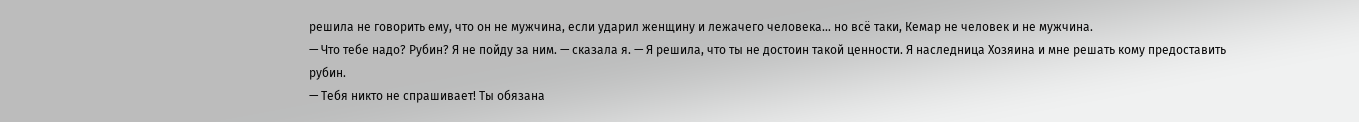решила не говорить ему, что он не мужчина, если ударил женщину и лежачего человека… но всё таки, Кемар не человек и не мужчина.
— Что тебе надо? Рубин? Я не пойду за ним. — сказала я. — Я решила, что ты не достоин такой ценности. Я наследница Хозяина и мне решать кому предоставить рубин.
— Тебя никто не спрашивает! Ты обязана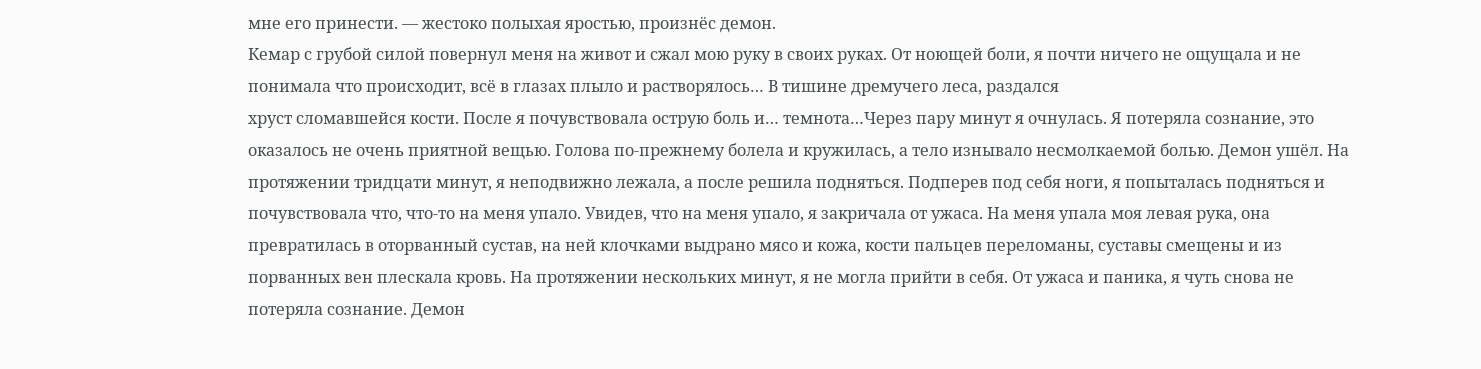мне его принести. — жестоко полыхая яростью, произнёс демон.
Кемар с грубой силой повернул меня на живот и сжал мою руку в своих руках. От ноющей боли, я почти ничего не ощущала и не понимала что происходит, всё в глазах плыло и растворялось… В тишине дремучего леса, раздался
хруст сломавшейся кости. После я почувствовала острую боль и… темнота…Через пару минут я очнулась. Я потеряла сознание, это оказалось не очень приятной вещью. Голова по-прежнему болела и кружилась, а тело изнывало несмолкаемой болью. Демон ушёл. На протяжении тридцати минут, я неподвижно лежала, а после решила подняться. Подперев под себя ноги, я попыталась подняться и почувствовала что, что-то на меня упало. Увидев, что на меня упало, я закричала от ужаса. На меня упала моя левая рука, она превратилась в оторванный сустав, на ней клочками выдрано мясо и кожа, кости пальцев переломаны, суставы смещены и из порванных вен плескала кровь. На протяжении нескольких минут, я не могла прийти в себя. От ужаса и паника, я чуть снова не потеряла сознание. Демон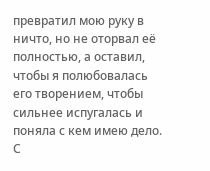превратил мою руку в ничто, но не оторвал её полностью, а оставил, чтобы я полюбовалась его творением, чтобы сильнее испугалась и поняла с кем имею дело.
С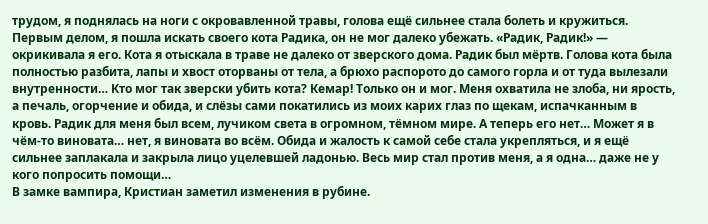трудом, я поднялась на ноги с окровавленной травы, голова ещё сильнее стала болеть и кружиться. Первым делом, я пошла искать своего кота Радика, он не мог далеко убежать. «Радик, Радик!» — окрикивала я его. Кота я отыскала в траве не далеко от зверского дома. Радик был мёртв. Голова кота была полностью разбита, лапы и хвост оторваны от тела, а брюхо распорото до самого горла и от туда вылезали внутренности… Кто мог так зверски убить кота? Кемар! Только он и мог. Меня охватила не злоба, ни ярость, а печаль, огорчение и обида, и слёзы сами покатились из моих карих глаз по щекам, испачканным в кровь. Радик для меня был всем, лучиком света в огромном, тёмном мире. А теперь его нет… Может я в чём-то виновата… нет, я виновата во всём. Обида и жалость к самой себе стала укрепляться, и я ещё сильнее заплакала и закрыла лицо уцелевшей ладонью. Весь мир стал против меня, а я одна… даже не у кого попросить помощи…
В замке вампира, Кристиан заметил изменения в рубине.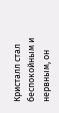Кристалл стал беспокойным и нервным, он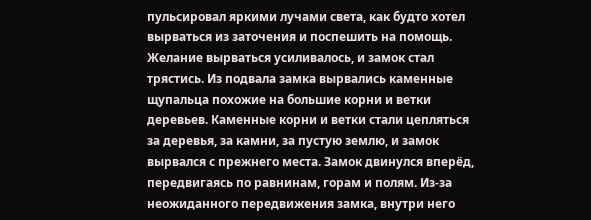пульсировал яркими лучами света, как будто хотел вырваться из заточения и поспешить на помощь. Желание вырваться усиливалось, и замок стал трястись. Из подвала замка вырвались каменные щупальца похожие на большие корни и ветки деревьев. Каменные корни и ветки стали цепляться за деревья, за камни, за пустую землю, и замок вырвался с прежнего места. Замок двинулся вперёд, передвигаясь по равнинам, горам и полям. Из-за неожиданного передвижения замка, внутри него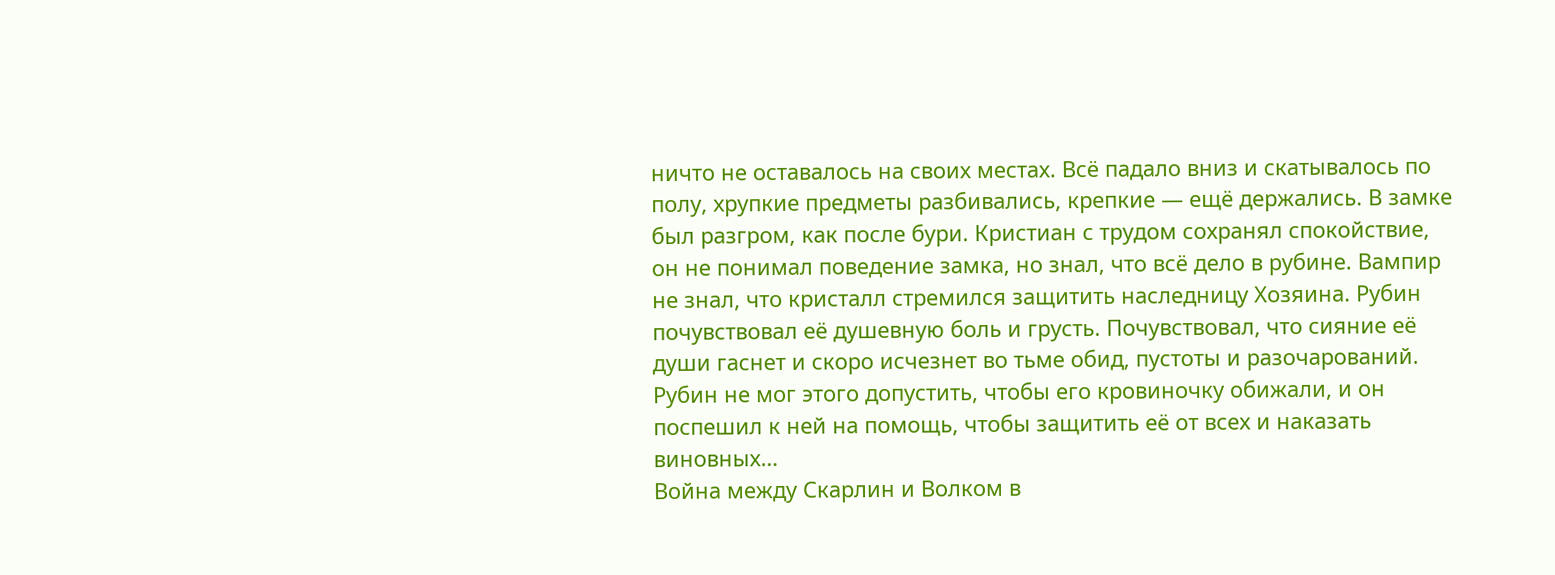ничто не оставалось на своих местах. Всё падало вниз и скатывалось по полу, хрупкие предметы разбивались, крепкие — ещё держались. В замке был разгром, как после бури. Кристиан с трудом сохранял спокойствие, он не понимал поведение замка, но знал, что всё дело в рубине. Вампир не знал, что кристалл стремился защитить наследницу Хозяина. Рубин почувствовал её душевную боль и грусть. Почувствовал, что сияние её души гаснет и скоро исчезнет во тьме обид, пустоты и разочарований. Рубин не мог этого допустить, чтобы его кровиночку обижали, и он поспешил к ней на помощь, чтобы защитить её от всех и наказать виновных…
Война между Скарлин и Волком в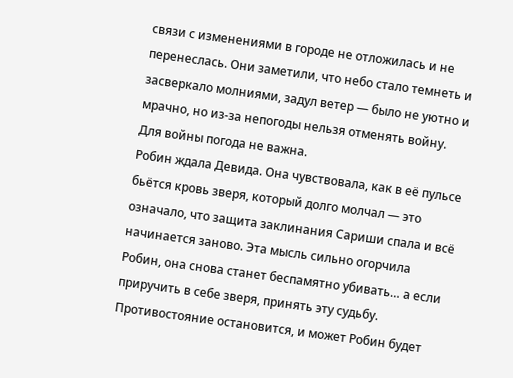связи с изменениями в городе не отложилась и не перенеслась. Они заметили, что небо стало темнеть и засверкало молниями, задул ветер — было не уютно и мрачно, но из-за непогоды нельзя отменять войну. Для войны погода не важна.
Робин ждала Девида. Она чувствовала, как в её пульсе бьётся кровь зверя, который долго молчал — это означало, что защита заклинания Сариши спала и всё начинается заново. Эта мысль сильно огорчила Робин, она снова станет беспамятно убивать… а если приручить в себе зверя, принять эту судьбу. Противостояние остановится, и может Робин будет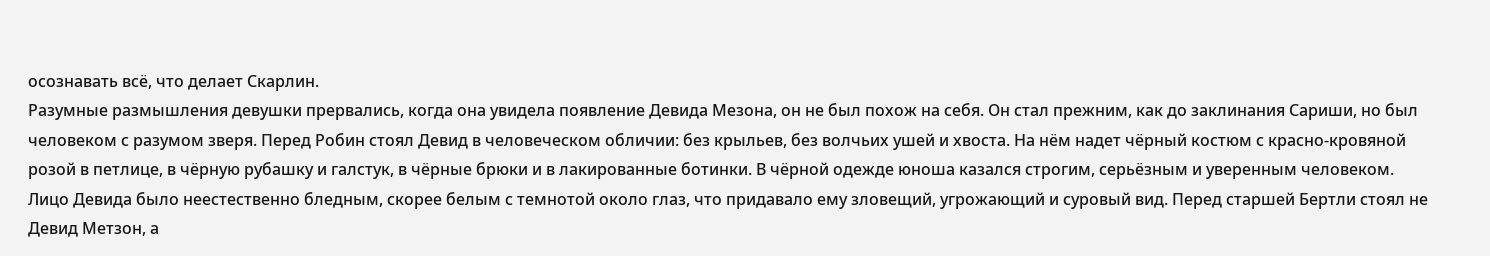осознавать всё, что делает Скарлин.
Разумные размышления девушки прервались, когда она увидела появление Девида Мезона, он не был похож на себя. Он стал прежним, как до заклинания Сариши, но был человеком с разумом зверя. Перед Робин стоял Девид в человеческом обличии: без крыльев, без волчьих ушей и хвоста. На нём надет чёрный костюм с красно-кровяной розой в петлице, в чёрную рубашку и галстук, в чёрные брюки и в лакированные ботинки. В чёрной одежде юноша казался строгим, серьёзным и уверенным человеком. Лицо Девида было неестественно бледным, скорее белым с темнотой около глаз, что придавало ему зловещий, угрожающий и суровый вид. Перед старшей Бертли стоял не Девид Метзон, а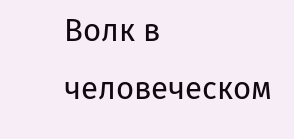Волк в человеческом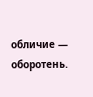обличие — оборотень.